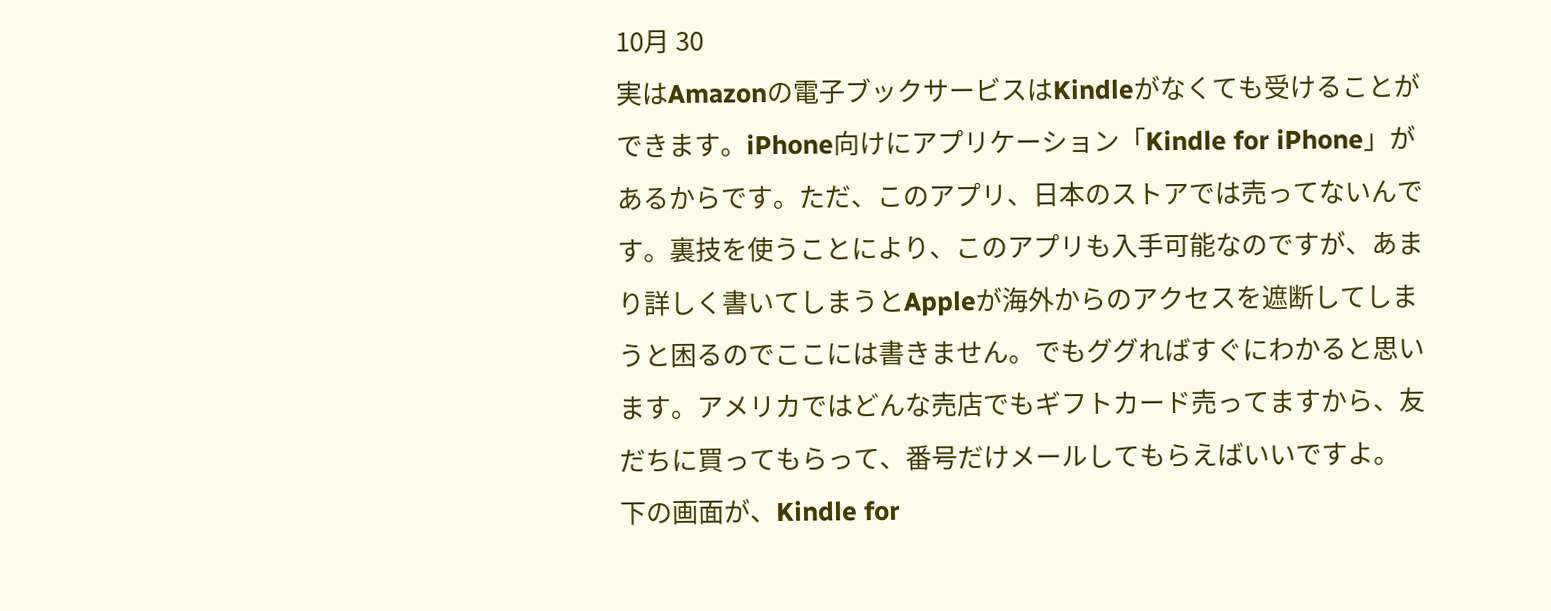10月 30
実はAmazonの電子ブックサービスはKindleがなくても受けることができます。iPhone向けにアプリケーション「Kindle for iPhone」があるからです。ただ、このアプリ、日本のストアでは売ってないんです。裏技を使うことにより、このアプリも入手可能なのですが、あまり詳しく書いてしまうとAppleが海外からのアクセスを遮断してしまうと困るのでここには書きません。でもググればすぐにわかると思います。アメリカではどんな売店でもギフトカード売ってますから、友だちに買ってもらって、番号だけメールしてもらえばいいですよ。
下の画面が、Kindle for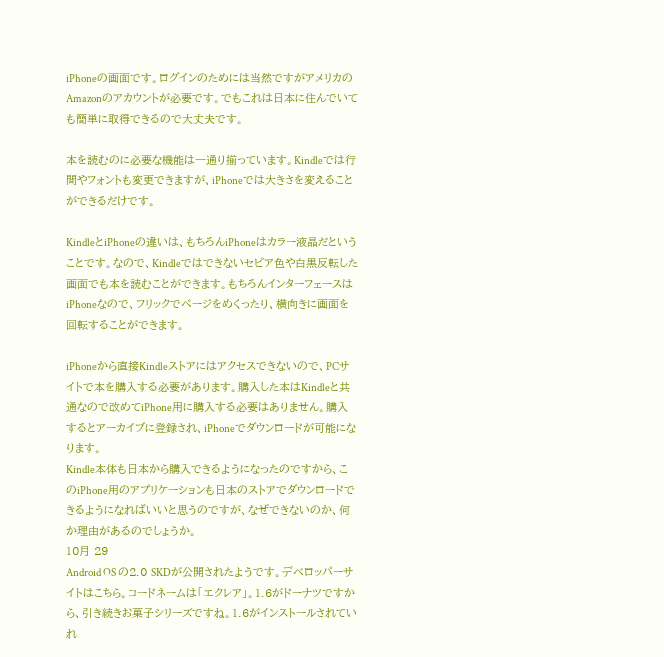iPhoneの画面です。ログインのためには当然ですがアメリカのAmazonのアカウントが必要です。でもこれは日本に住んでいても簡単に取得できるので大丈夫です。

本を読むのに必要な機能は一通り揃っています。Kindleでは行間やフォントも変更できますが、iPhoneでは大きさを変えることができるだけです。

KindleとiPhoneの違いは、もちろんiPhoneはカラー液晶だということです。なので、Kindleではできないセピア色や白黒反転した画面でも本を読むことができます。もちろんインターフェースはiPhoneなので、フリックでページをめくったり、横向きに画面を回転することができます。

iPhoneから直接Kindleストアにはアクセスできないので、PCサイトで本を購入する必要があります。購入した本はKindleと共通なので改めてiPhone用に購入する必要はありません。購入するとアーカイブに登録され、iPhoneでダウンロードが可能になります。
Kindle本体も日本から購入できるようになったのですから、このiPhone用のアプリケーションも日本のストアでダウンロードできるようになればいいと思うのですが、なぜできないのか、何か理由があるのでしょうか。
10月 29
Android OS の2.0 SKDが公開されたようです。デベロッパーサイトはこちら。コードネームは「エクレア」。1.6がドーナツですから、引き続きお菓子シリーズですね。1.6がインストールされていれ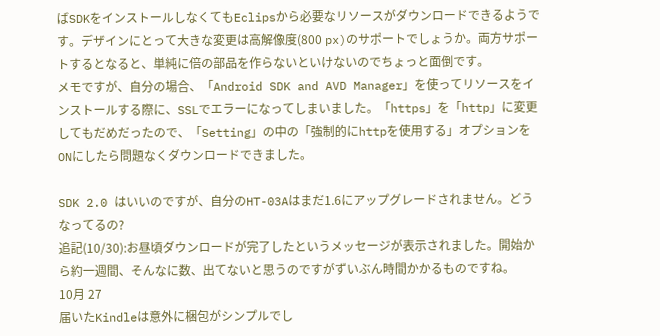ばSDKをインストールしなくてもEclipsから必要なリソースがダウンロードできるようです。デザインにとって大きな変更は高解像度(800 px)のサポートでしょうか。両方サポートするとなると、単純に倍の部品を作らないといけないのでちょっと面倒です。
メモですが、自分の場合、「Android SDK and AVD Manager」を使ってリソースをインストールする際に、SSLでエラーになってしまいました。「https」を「http」に変更してもだめだったので、「Setting」の中の「強制的にhttpを使用する」オプションをONにしたら問題なくダウンロードできました。

SDK 2.0 はいいのですが、自分のHT-03Aはまだ1.6にアップグレードされません。どうなってるの?
追記(10/30):お昼頃ダウンロードが完了したというメッセージが表示されました。開始から約一週間、そんなに数、出てないと思うのですがずいぶん時間かかるものですね。
10月 27
届いたKindleは意外に梱包がシンプルでし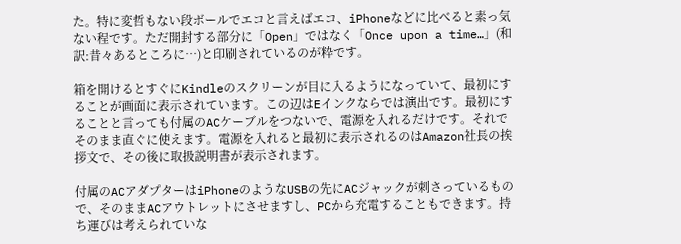た。特に変哲もない段ボールでエコと言えばエコ、iPhoneなどに比べると素っ気ない程です。ただ開封する部分に「Open」ではなく「Once upon a time…」(和訳:昔々あるところに…)と印刷されているのが粋です。

箱を開けるとすぐにKindleのスクリーンが目に入るようになっていて、最初にすることが画面に表示されています。この辺はEインクならでは演出です。最初にすることと言っても付属のACケーブルをつないで、電源を入れるだけです。それでそのまま直ぐに使えます。電源を入れると最初に表示されるのはAmazon社長の挨拶文で、その後に取扱説明書が表示されます。

付属のACアダプターはiPhoneのようなUSBの先にACジャックが刺さっているもので、そのままACアウトレットにさせますし、PCから充電することもできます。持ち運びは考えられていな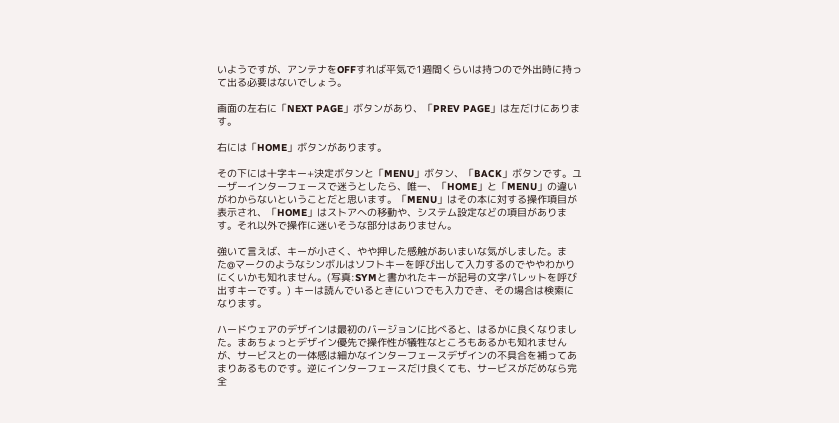いようですが、アンテナをOFFすれば平気で1週間くらいは持つので外出時に持って出る必要はないでしょう。

画面の左右に「NEXT PAGE」ボタンがあり、「PREV PAGE」は左だけにあります。

右には「HOME」ボタンがあります。

その下には十字キー+決定ボタンと「MENU」ボタン、「BACK」ボタンです。ユーザーインターフェースで迷うとしたら、唯一、「HOME」と「MENU」の違いがわからないということだと思います。「MENU」はその本に対する操作項目が表示され、「HOME」はストアへの移動や、システム設定などの項目があります。それ以外で操作に迷いそうな部分はありません。

強いて言えば、キーが小さく、やや押した感触があいまいな気がしました。また@マークのようなシンボルはソフトキーを呼び出して入力するのでややわかりにくいかも知れません。(写真:SYMと書かれたキーが記号の文字パレットを呼び出すキーです。) キーは読んでいるときにいつでも入力でき、その場合は検索になります。

ハードウェアのデザインは最初のバージョンに比べると、はるかに良くなりました。まあちょっとデザイン優先で操作性が犠牲なところもあるかも知れませんが、サービスとの一体感は細かなインターフェースデザインの不具合を補ってあまりあるものです。逆にインターフェースだけ良くても、サービスがだめなら完全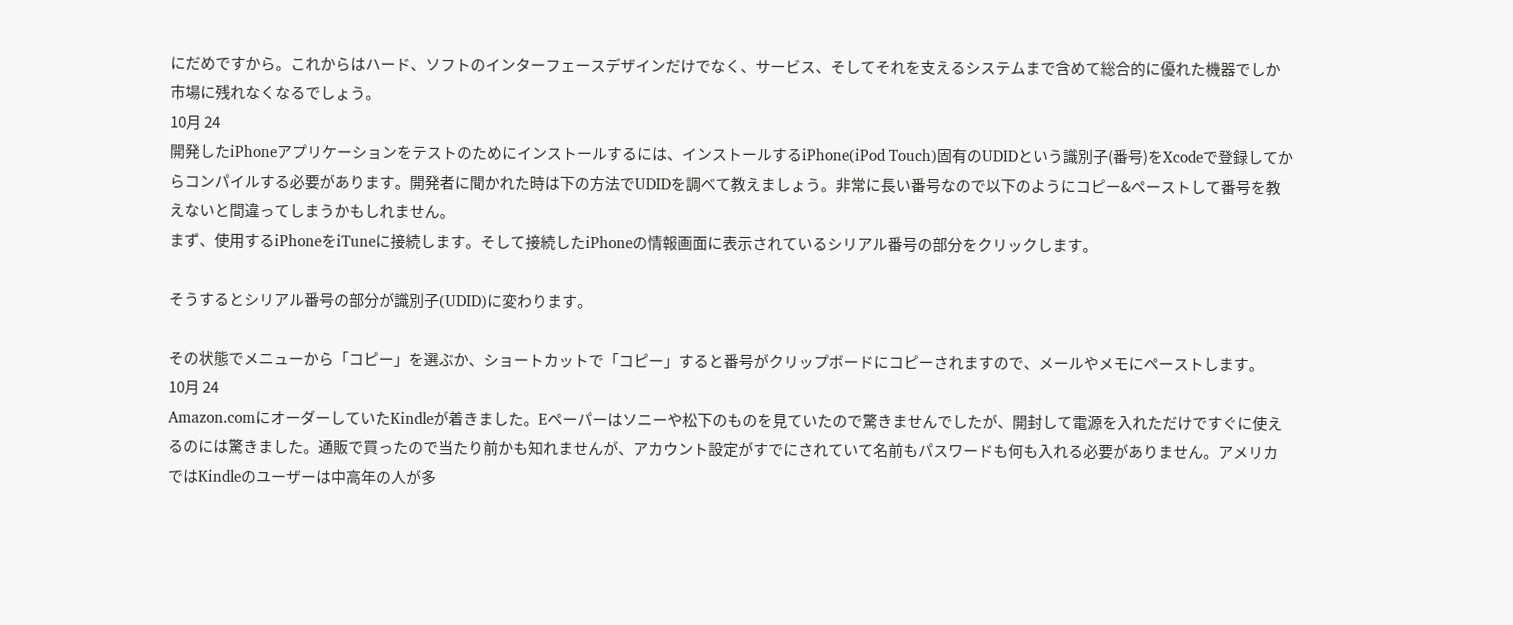にだめですから。これからはハード、ソフトのインターフェースデザインだけでなく、サービス、そしてそれを支えるシステムまで含めて総合的に優れた機器でしか市場に残れなくなるでしょう。
10月 24
開発したiPhoneアプリケーションをテストのためにインストールするには、インストールするiPhone(iPod Touch)固有のUDIDという識別子(番号)をXcodeで登録してからコンパイルする必要があります。開発者に聞かれた時は下の方法でUDIDを調べて教えましょう。非常に長い番号なので以下のようにコピー&ペーストして番号を教えないと間違ってしまうかもしれません。
まず、使用するiPhoneをiTuneに接続します。そして接続したiPhoneの情報画面に表示されているシリアル番号の部分をクリックします。

そうするとシリアル番号の部分が識別子(UDID)に変わります。

その状態でメニューから「コピー」を選ぶか、ショートカットで「コピー」すると番号がクリップボードにコピーされますので、メールやメモにペーストします。
10月 24
Amazon.comにオーダーしていたKindleが着きました。Eペーパーはソニーや松下のものを見ていたので驚きませんでしたが、開封して電源を入れただけですぐに使えるのには驚きました。通販で買ったので当たり前かも知れませんが、アカウント設定がすでにされていて名前もパスワードも何も入れる必要がありません。アメリカではKindleのユーザーは中高年の人が多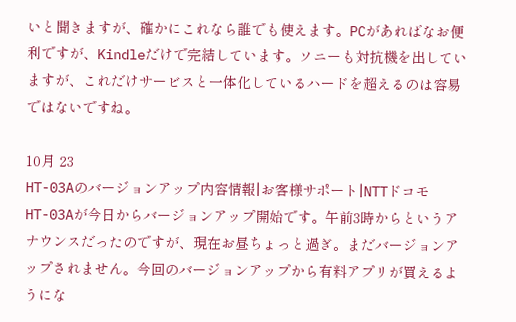いと聞きますが、確かにこれなら誰でも使えます。PCがあればなお便利ですが、Kindleだけで完結しています。ソニーも対抗機を出していますが、これだけサービスと一体化しているハードを超えるのは容易ではないですね。

10月 23
HT-03Aのバージョンアップ内容情報|お客様サポート|NTTドコモ
HT-03Aが今日からバージョンアップ開始です。午前3時からというアナウンスだったのですが、現在お昼ちょっと過ぎ。まだバージョンアップされません。今回のバージョンアップから有料アプリが買えるようにな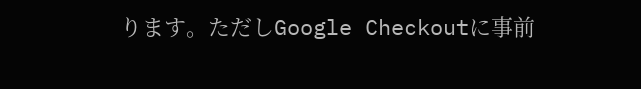ります。ただしGoogle Checkoutに事前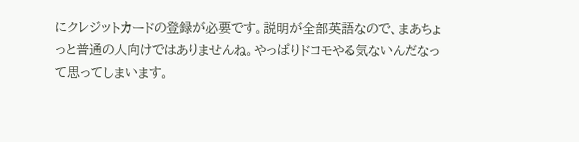にクレジットカードの登録が必要です。説明が全部英語なので、まあちょっと普通の人向けではありませんね。やっぱりドコモやる気ないんだなって思ってしまいます。